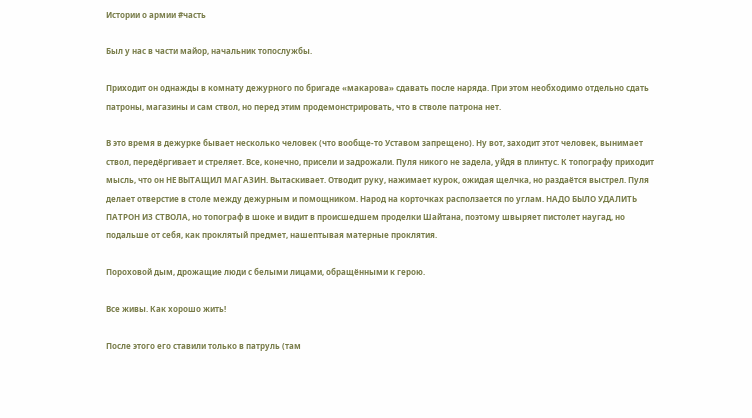Истории о армии #часть

Был у нас в части майор, начальник топослужбы.

Приходит он однажды в комнату дежурного по бригаде «макарова» сдавать после наряда. При этом необходимо отдельно сдать патроны, магазины и сам ствол, но перед этим продемонстрировать, что в стволе патрона нет.

В это время в дежурке бывает несколько человек (что вообще-то Уставом запрещено). Ну вот, заходит этот человек, вынимает ствол, передёргивает и стреляет. Все, конечно, присели и задрожали. Пуля никого не задела, уйдя в плинтус. К топографу приходит мысль, что он НЕ ВЫТАЩИЛ МАГАЗИН. Вытаскивает. Отводит руку, нажимает курок, ожидая щелчка, но раздаётся выстрел. Пуля делает отверстие в столе между дежурным и помощником. Народ на корточках расползается по углам. НАДО БЫЛО УДАЛИТЬ ПАТРОН ИЗ СТВОЛА, но топограф в шоке и видит в происшедшем проделки Шайтана, поэтому швыряет пистолет наугад, но подальше от себя, как проклятый предмет, нашептывая матерные проклятия.

Пороховой дым, дрожащие люди с белыми лицами, обращёнными к герою.

Все живы. Как хорошо жить!

После этого его ставили только в патруль (там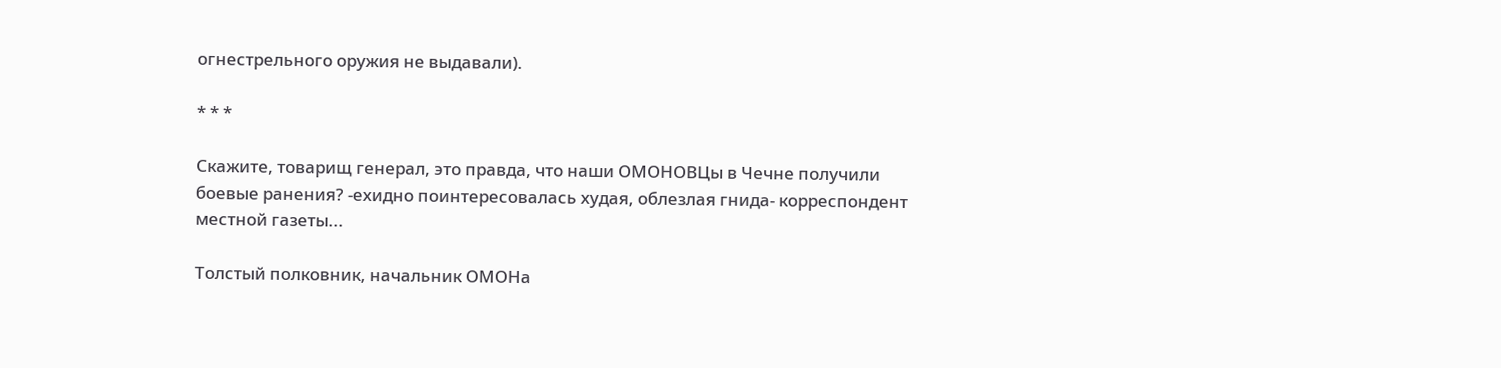огнестрельного оружия не выдавали).

* * *

Скажите, товарищ генерал, это правда, что наши ОМОНОВЦы в Чечне получили боевые ранения? -ехидно поинтересовалась худая, облезлая гнида- корреспондент местной газеты...

Толстый полковник, начальник ОМОНа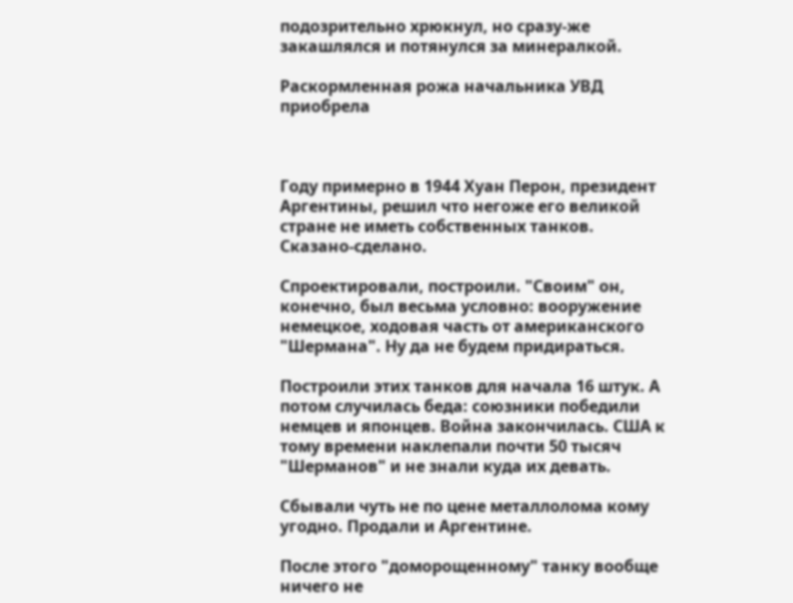подозрительно хрюкнул, но сразу-же закашлялся и потянулся за минералкой.

Раскормленная рожа начальника УВД приобрела



Году примерно в 1944 Хуан Перон, президент Аргентины, решил что негоже его великой стране не иметь собственных танков. Сказано-сделано.

Спроектировали, построили. "Своим" он, конечно, был весьма условно: вооружение немецкое, ходовая часть от американского "Шермана". Ну да не будем придираться.

Построили этих танков для начала 16 штук. А потом случилась беда: союзники победили немцев и японцев. Война закончилась. США к тому времени наклепали почти 50 тысяч "Шерманов" и не знали куда их девать.

Сбывали чуть не по цене металлолома кому угодно. Продали и Аргентине.

После этого "доморощенному" танку вообще ничего не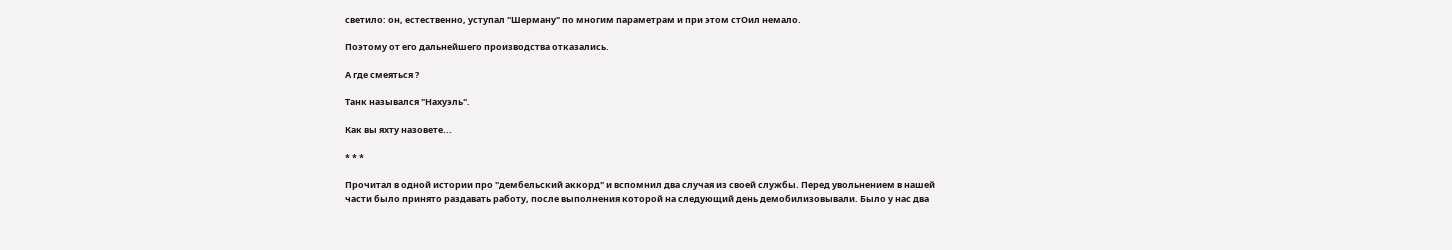светило: он, естественно, уступал "Шерману" по многим параметрам и при этом стОил немало.

Поэтому от его дальнейшего производства отказались.

А где смеяться ?

Танк назывался "Нахуэль".

Как вы яхту назовете...

* * *

Прочитал в одной истории про "дембельский аккорд" и вспомнил два случая из своей службы. Перед увольнением в нашей части было принято раздавать работу, после выполнения которой на следующий день демобилизовывали. Было у нас два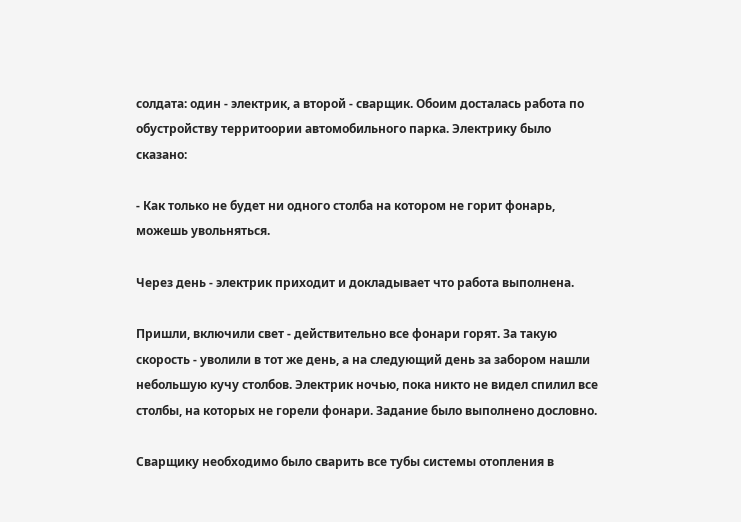солдата: один - электрик, а второй - сварщик. Обоим досталась работа по обустройству территоории автомобильного парка. Электрику было сказано:

- Как только не будет ни одного столба на котором не горит фонарь, можешь увольняться.

Через день - электрик приходит и докладывает что работа выполнена.

Пришли, включили свет - действительно все фонари горят. За такую скорость - уволили в тот же день, а на следующий день за забором нашли небольшую кучу столбов. Электрик ночью, пока никто не видел спилил все столбы, на которых не горели фонари. Задание было выполнено дословно.

Сварщику необходимо было сварить все тубы системы отопления в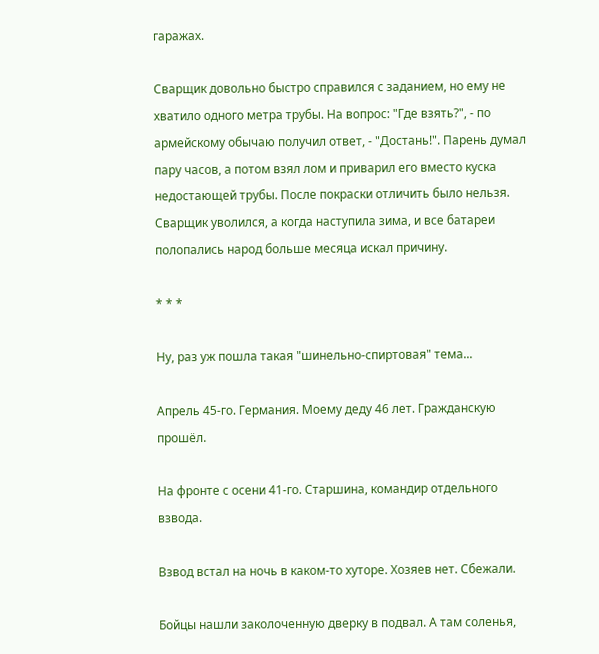гаражах.

Сварщик довольно быстро справился с заданием, но ему не хватило одного метра трубы. На вопрос: "Где взять?", - по армейскому обычаю получил ответ, - "Достань!". Парень думал пару часов, а потом взял лом и приварил его вместо куска недостающей трубы. После покраски отличить было нельзя. Сварщик уволился, а когда наступила зима, и все батареи полопались народ больше месяца искал причину.

* * *

Ну, раз уж пошла такая "шинельно-спиртовая" тема...

Апрель 45-го. Германия. Моему деду 46 лет. Гражданскую прошёл.

На фронте с осени 41-го. Старшина, командир отдельного взвода.

Взвод встал на ночь в каком-то хуторе. Хозяев нет. Сбежали.

Бойцы нашли заколоченную дверку в подвал. А там соленья,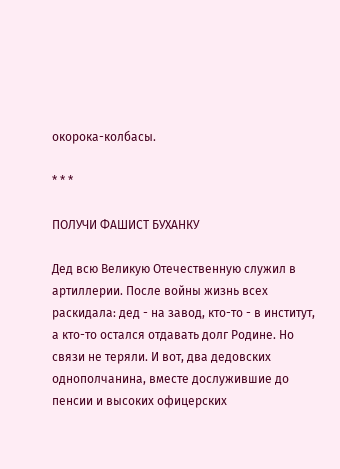окорока-колбасы.

* * *

ПОЛУЧИ ФАШИСТ БУХАНКУ

Дед всю Великую Отечественную служил в артиллерии. После войны жизнь всех раскидала: дед - на завод, кто-то - в институт, а кто-то остался отдавать долг Родине. Но связи не теряли. И вот, два дедовских однополчанина, вместе дослужившие до пенсии и высоких офицерских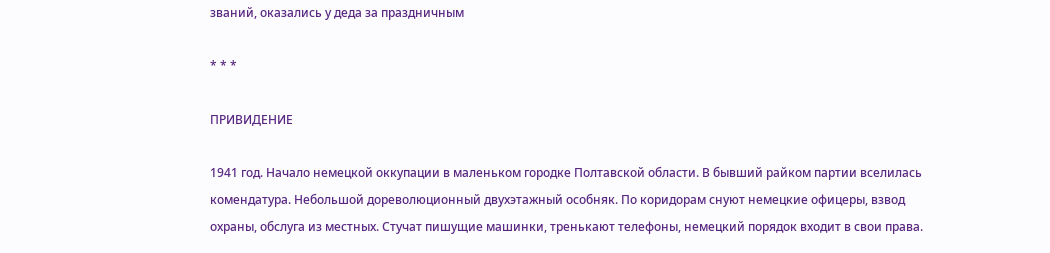званий, оказались у деда за праздничным

* * *

ПРИВИДЕНИЕ

1941 год. Начало немецкой оккупации в маленьком городке Полтавской области. В бывший райком партии вселилась комендатура. Небольшой дореволюционный двухэтажный особняк. По коридорам снуют немецкие офицеры, взвод охраны, обслуга из местных. Стучат пишущие машинки, тренькают телефоны, немецкий порядок входит в свои права.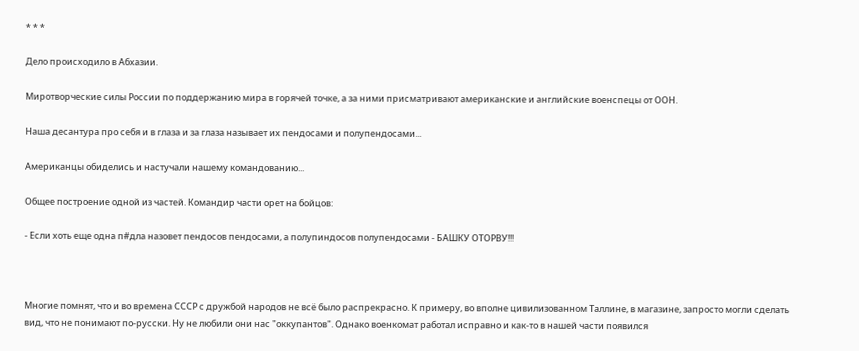* * *

Дело происходило в Абхазии.

Миротворческие силы России по поддержанию мира в горячей точке, а за ними присматривают американские и английские военспецы от ООН.

Наша десантура про себя и в глаза и за глаза называет их пендосами и полупендосами...

Американцы обиделись и настучали нашему командованию...

Общее построение одной из частей. Командир части орет на бойцов:

- Если хоть еще одна п#дла назовет пендосов пендосами, а полупиндосов полупендосами - БАШКУ ОТОРВУ!!!



Многие помнят, что и во времена СССР с дружбой народов не всё было распрекрасно. К примеру, во вполне цивилизованном Таллине, в магазине, запросто могли сделать вид, что не понимают по-русски. Ну не любили они нас "оккупантов". Однако военкомат работал исправно и как-то в нашей части появился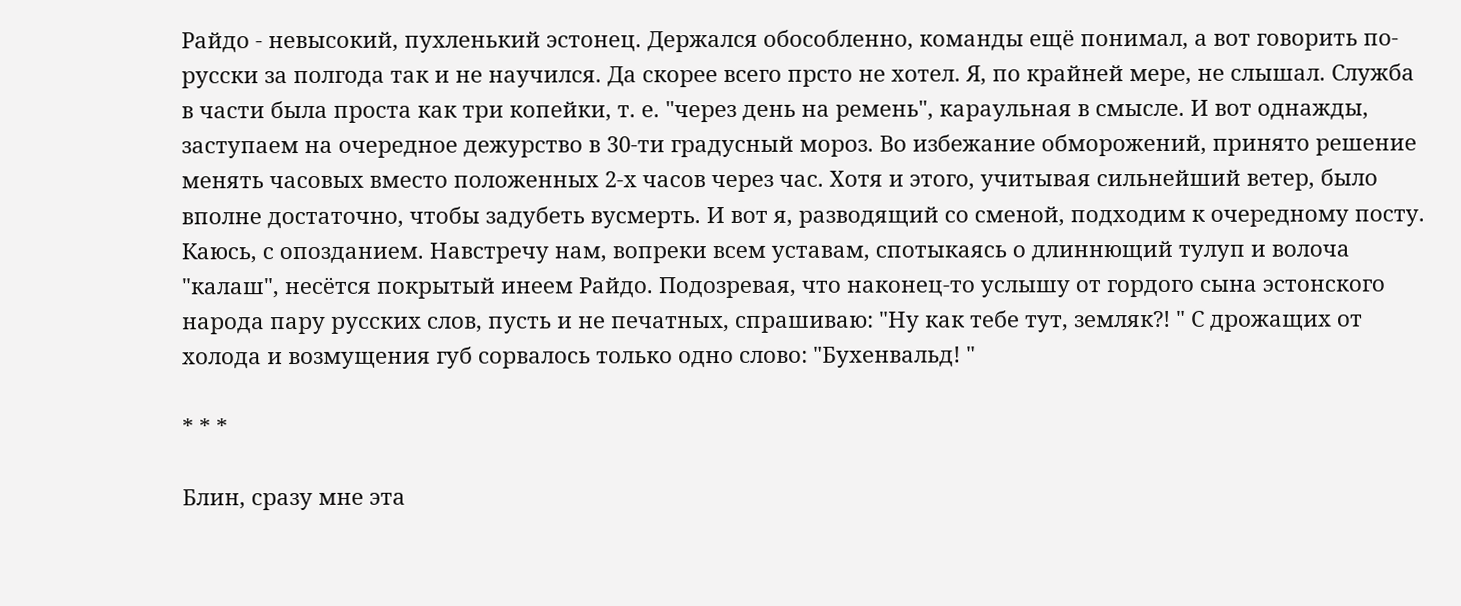Райдо - невысокий, пухленький эстонец. Держался обособленно, команды ещё понимал, а вот говорить по-русски за полгода так и не научился. Да скорее всего прсто не хотел. Я, по крайней мере, не слышал. Служба в части была проста как три копейки, т. е. "через день на ремень", караульная в смысле. И вот однажды, заступаем на очередное дежурство в 30-ти градусный мороз. Во избежание обморожений, принято решение менять часовых вместо положенных 2-х часов через час. Хотя и этого, учитывая сильнейший ветер, было вполне достаточно, чтобы задубеть вусмерть. И вот я, разводящий со сменой, подходим к очередному посту. Каюсь, с опозданием. Навстречу нам, вопреки всем уставам, спотыкаясь о длиннющий тулуп и волоча "калаш", несётся покрытый инеем Райдо. Подозревая, что наконец-то услышу от гордого сына эстонского народа пару русских слов, пусть и не печатных, спрашиваю: "Ну как тебе тут, земляк?! " С дрожащих от холода и возмущения губ сорвалось только одно слово: "Бухенвальд! "

* * *

Блин, сразу мне эта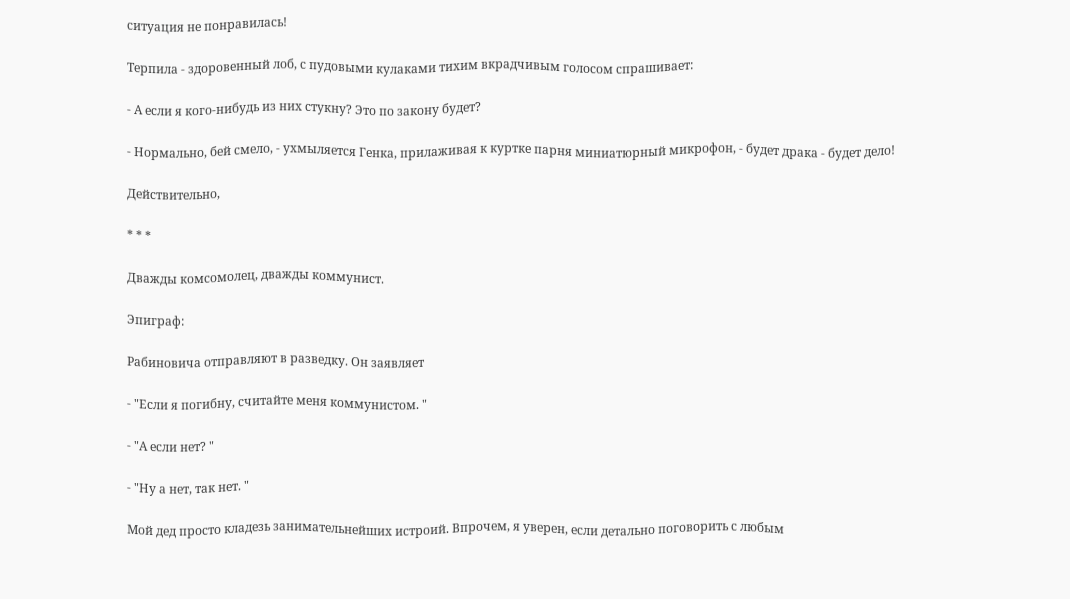ситуация не понравилась!

Терпила - здоровенный лоб, с пудовыми кулаками тихим вкрадчивым голосом спрашивает:

- А если я кого-нибудь из них стукну? Это по закону будет?

- Нормально, бей смело, - ухмыляется Генка, прилаживая к куртке парня миниатюрный микрофон, - будет драка - будет дело!

Действительно,

* * *

Дважды комсомолец, дважды коммунист.

Эпиграф:

Рабиновича отправляют в разведку. Он заявляет

- "Если я погибну, считайте меня коммунистом. "

- "А если нет? "

- "Ну а нет, так нет. "

Мой дед просто кладезь занимательнейших истроий. Впрочем, я уверен, если детально поговорить с любым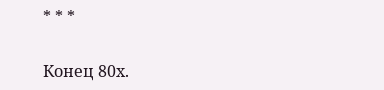* * *

Конец 80х.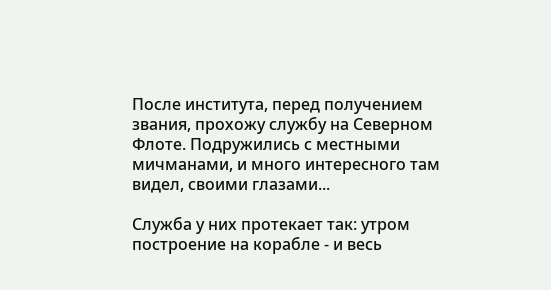После института, перед получением звания, прохожу службу на Северном Флоте. Подружились с местными мичманами, и много интересного там видел, своими глазами...

Служба у них протекает так: утром построение на корабле - и весь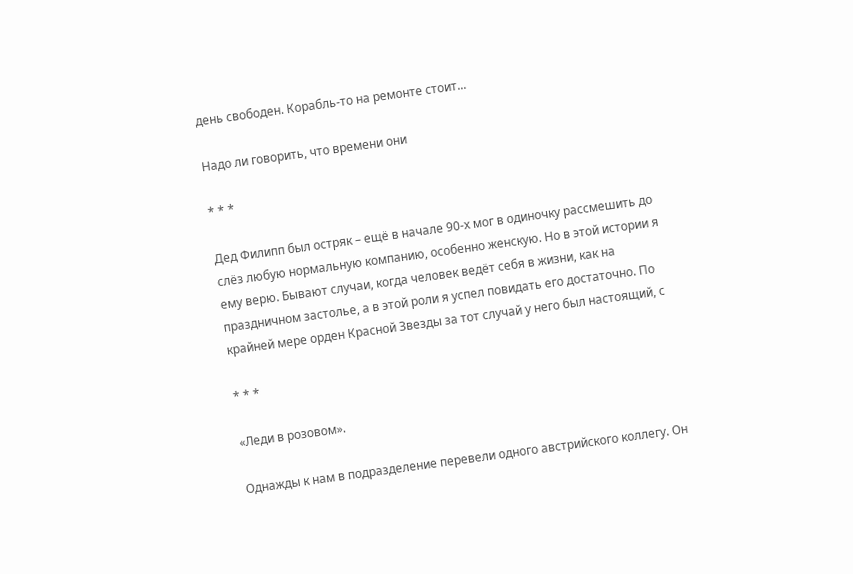день свободен. Корабль-то на ремонте стоит...

Надо ли говорить, что времени они

* * *

Дед Филипп был остряк – ещё в начале 90-х мог в одиночку рассмешить до слёз любую нормальную компанию, особенно женскую. Но в этой истории я ему верю. Бывают случаи, когда человек ведёт себя в жизни, как на праздничном застолье, а в этой роли я успел повидать его достаточно. По крайней мере орден Красной Звезды за тот случай у него был настоящий, с

* * *

«Леди в розовом».

Однажды к нам в подразделение перевели одного австрийского коллегу. Он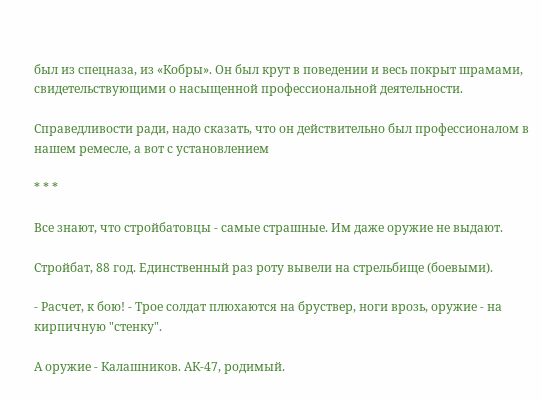был из спецназа, из «Кобры». Он был крут в поведении и весь покрыт шрамами, свидетельствующими о насыщенной профессиональной деятельности.

Справедливости ради, надо сказать, что он действительно был профессионалом в нашем ремесле, а вот с установлением

* * *

Все знают, что стройбатовцы - самые страшные. Им даже оружие не выдают.

Стройбат, 88 год. Единственный раз роту вывели на стрельбище (боевыми).

- Расчет, к бою! - Трое солдат плюхаются на бруствер, ноги врозь, оружие - на кирпичную "стенку".

А оружие - Калашников. АК-47, родимый.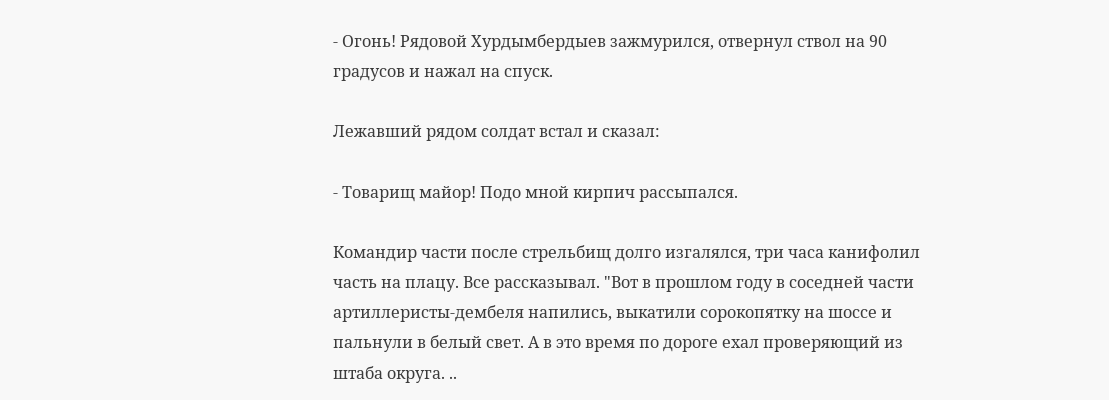- Огонь! Рядовой Хурдымбердыев зажмурился, отвернул ствол на 90 градусов и нажал на спуск.

Лежавший рядом солдат встал и сказал:

- Товарищ майор! Подо мной кирпич рассыпался.

Командир части после стрельбищ долго изгалялся, три часа канифолил часть на плацу. Все рассказывал. "Вот в прошлом году в соседней части артиллеристы-дембеля напились, выкатили сорокопятку на шоссе и пальнули в белый свет. А в это время по дороге ехал проверяющий из штаба округа. ..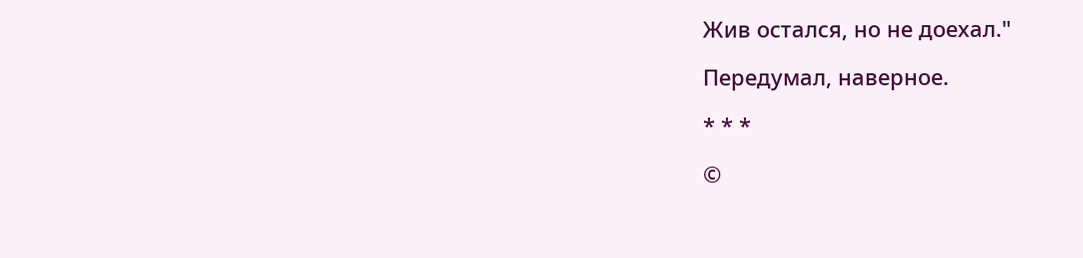Жив остался, но не доехал."

Передумал, наверное.

* * *

©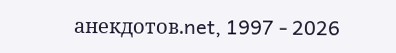анекдотов.net, 1997 - 2026